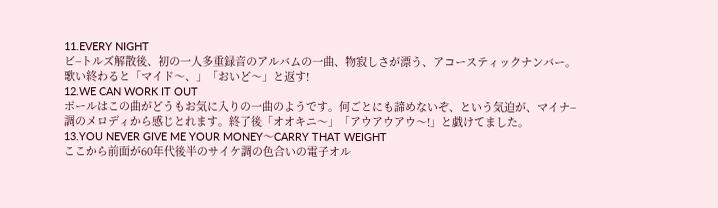11.EVERY NIGHT
ビ−トルズ解散後、初の一人多重録音のアルバムの一曲、物寂しさが漂う、アコースティックナンバー。
歌い終わると「マイド〜、」「おいど〜」と返す!
12.WE CAN WORK IT OUT
ポールはこの曲がどうもお気に入りの一曲のようです。何ごとにも諦めないぞ、という気迫が、マイナ−
調のメロディから感じとれます。終了後「オオキニ〜」「アウアウアウ〜!」と戯けてました。
13.YOU NEVER GIVE ME YOUR MONEY〜CARRY THAT WEIGHT
ここから前面が60年代後半のサイケ調の色合いの電子オル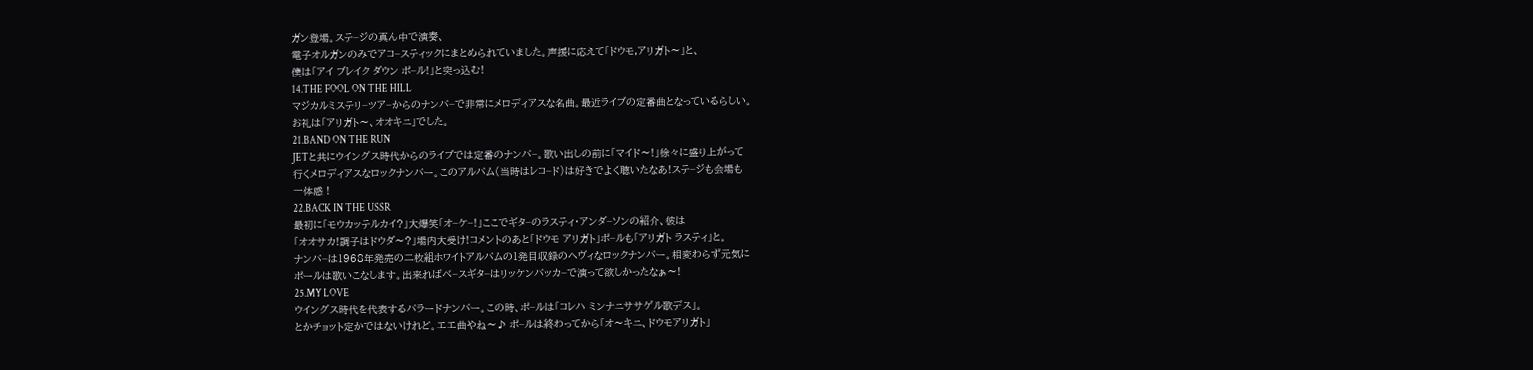ガン登場。ステ−ジの真ん中で演奏、
電子オルガンのみでアコ−スティックにまとめられていました。声援に応えて「ドウモ,アリガト〜」と、
僕は「アイ ブレイク ダウン ポ−ル!」と突っ込む!
14.THE FOOL ON THE HILL
マジカルミステリ−ツア−からのナンバ−で非常にメロディアスな名曲。最近ライブの定番曲となっているらしい。
お礼は「アリガト〜、オオキニ」でした。
21.BAND ON THE RUN
JETと共にウイングス時代からのライブでは定番のナンバ−。歌い出しの前に「マイド〜!」徐々に盛り上がって
行くメロディアスなロックナンバー。このアルバム(当時はレコ−ド)は好きでよく聴いたなあ!ステ−ジも会場も
一体感 !
22.BACK IN THE USSR
最初に「モウカッテルカイ?」大爆笑「オ−ケ−!」ここでギタ−のラスティ・アンダ−ソンの紹介、彼は
「オオサカ!調子はドウダ〜?」場内大受け!コメントのあと「ドウモ アリガト」ポ−ルも「アリガト ラスティ」と。
ナンバ−は1968年発売の二枚組ホワイトアルバムの1発目収録のヘヴィなロックナンバー。相変わらず元気に
ポールは歌いこなします。出来ればベ−スギタ−はリッケンバッカ−で演って欲しかったなぁ〜!
25.MY LOVE
ウイングス時代を代表するバラードナンバー。この時、ポ−ルは「コレハ ミンナニササゲル歌デス」。
とかチョット定かではないけれど。エエ曲やね〜♪ ポ−ルは終わってから「オ〜キニ、ドウモアリガト」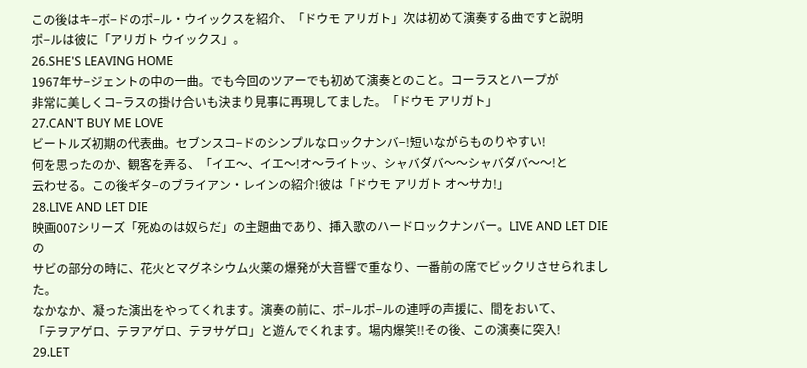この後はキ−ボ−ドのポ−ル・ウイックスを紹介、「ドウモ アリガト」次は初めて演奏する曲ですと説明
ポ−ルは彼に「アリガト ウイックス」。
26.SHE'S LEAVING HOME
1967年サ−ジェントの中の一曲。でも今回のツアーでも初めて演奏とのこと。コーラスとハープが
非常に美しくコ−ラスの掛け合いも決まり見事に再現してました。「ドウモ アリガト」
27.CAN'T BUY ME LOVE
ビートルズ初期の代表曲。セブンスコ−ドのシンプルなロックナンバ−!短いながらものりやすい!
何を思ったのか、観客を弄る、「イエ〜、イエ〜!オ〜ライトッ、シャバダバ〜〜シャバダバ〜〜!と
云わせる。この後ギタ−のブライアン・レインの紹介!彼は「ドウモ アリガト オ〜サカ!」
28.LIVE AND LET DIE
映画007シリーズ「死ぬのは奴らだ」の主題曲であり、挿入歌のハードロックナンバー。LIVE AND LET DIEの
サビの部分の時に、花火とマグネシウム火薬の爆発が大音響で重なり、一番前の席でビックリさせられました。
なかなか、凝った演出をやってくれます。演奏の前に、ポ−ルポ−ルの連呼の声援に、間をおいて、
「テヲアゲロ、テヲアゲロ、テヲサゲロ」と遊んでくれます。場内爆笑!!その後、この演奏に突入!
29.LET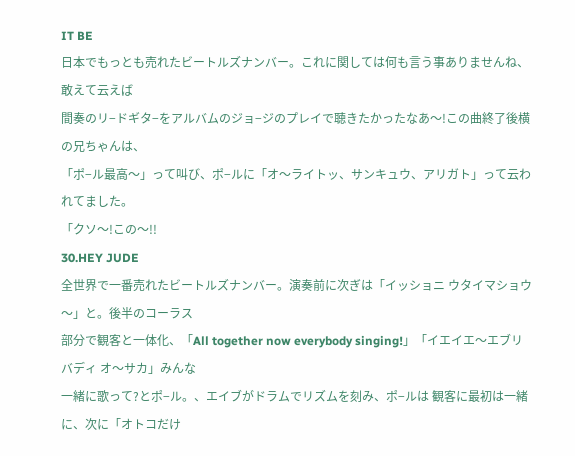IT BE
日本でもっとも売れたビートルズナンバー。これに関しては何も言う事ありませんね、敢えて云えば
間奏のリ−ドギタ−をアルバムのジョ−ジのプレイで聴きたかったなあ〜!この曲終了後横の兄ちゃんは、
「ポ−ル最高〜」って叫び、ポ−ルに「オ〜ライトッ、サンキュウ、アリガト」って云われてました。
「クソ〜!この〜!!
30.HEY JUDE
全世界で一番売れたビートルズナンバー。演奏前に次ぎは「イッショニ ウタイマショウ〜」と。後半のコーラス
部分で観客と一体化、「All together now everybody singing!」「イエイエ〜エブリバディ オ〜サカ」みんな
一緒に歌って?とポ−ル。、エイブがドラムでリズムを刻み、ポ−ルは 観客に最初は一緒に、次に「オトコだけ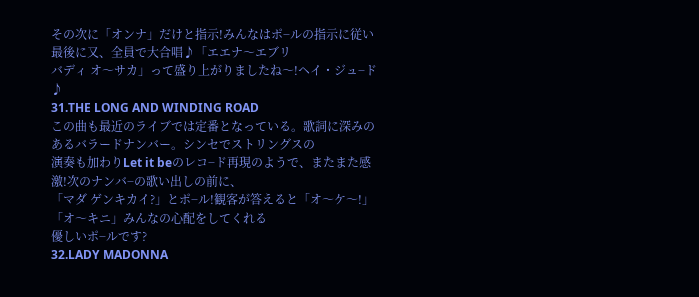その次に「オンナ」だけと指示!みんなはポ−ルの指示に従い最後に又、全員で大合唱♪「エエナ〜エブリ
バディ オ〜サカ」って盛り上がりましたね〜!ヘイ・ジュ−ド♪
31.THE LONG AND WINDING ROAD
この曲も最近のライブでは定番となっている。歌詞に深みのあるバラードナンバー。シンセでストリングスの
演奏も加わりLet it beのレコ−ド再現のようで、またまた感激!次のナンバ−の歌い出しの前に、
「マダ ゲンキカイ?」とポ−ル!観客が答えると「オ〜ケ〜!」「オ〜キニ」みんなの心配をしてくれる
優しいポ−ルです?
32.LADY MADONNA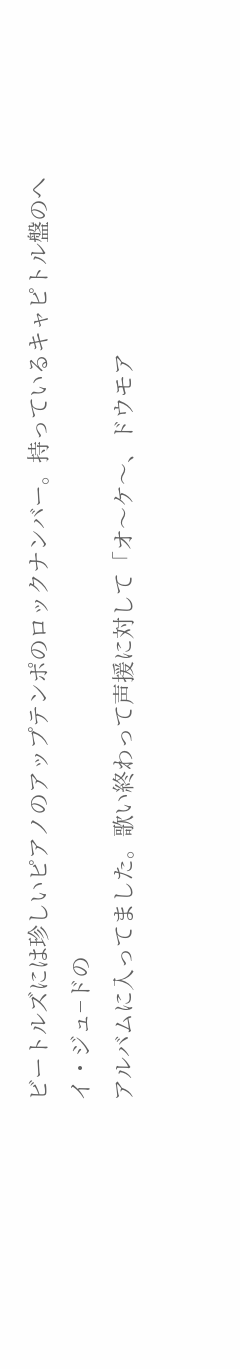ビートルズには珍しいピアノのアップテンポのロックナンバー。持っているキャピトル盤のヘイ・ジュ−ドの
アルバムに入ってました。歌い終わって声援に対して「オ〜ケ〜、ドウモア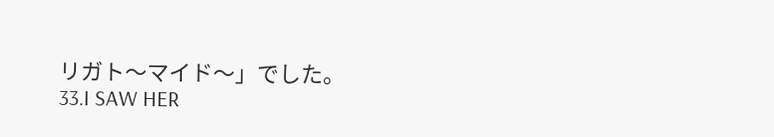リガト〜マイド〜」でした。
33.I SAW HER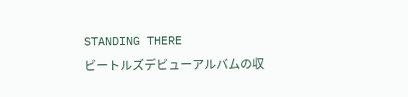STANDING THERE
ビートルズデビューアルバムの収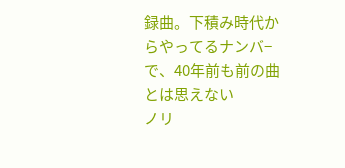録曲。下積み時代からやってるナンバ−で、40年前も前の曲とは思えない
ノリ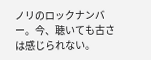ノリのロックナンバー。今、聴いても古さは感じられない。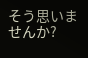そう思いませんか?